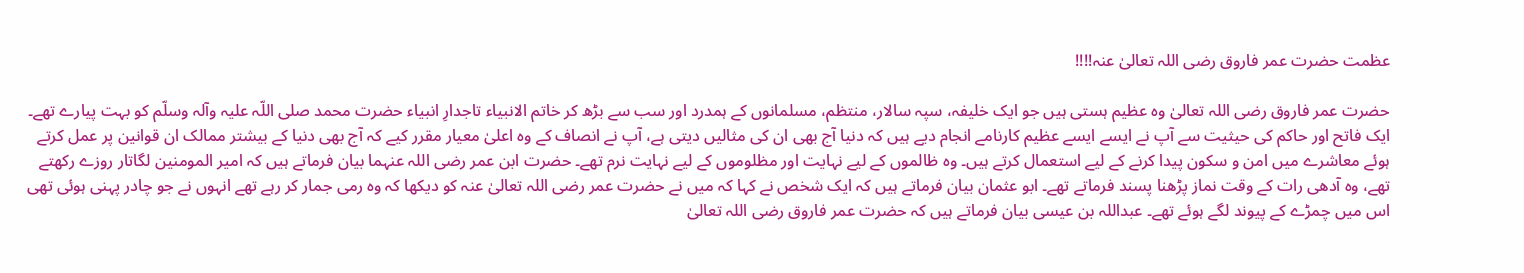عظمت حضرت عمر فاروق رضی اللہ تعالیٰ عنہ!!!!

حضرت عمر فاروق رضی اللہ تعالیٰ وہ عظیم ہستی ہیں جو ایک خلیفہ، سپہ سالار، منتظم، مسلمانوں کے ہمدرد اور سب سے بڑھ کر خاتم الانبیاء تاجدارِ انبیاء حضرت محمد صلی اللّہ علیہ وآلہ وسلّم کو بہت پیارے تھے۔ ایک فاتح اور حاکم کی حیثیت سے آپ نے ایسے ایسے عظیم کارنامے انجام دیے ہیں کہ دنیا آج بھی ان کی مثالیں دیتی ہے، آپ نے انصاف کے وہ اعلیٰ معیار مقرر کیے کہ آج بھی دنیا کے بیشتر ممالک ان قوانین پر عمل کرتے ہوئے معاشرے میں امن و سکون پیدا کرنے کے لیے استعمال کرتے ہیں۔ وہ ظالموں کے لیے نہایت اور مظلوموں کے لیے نہایت نرم تھے۔ حضرت ابن عمر رضی اللہ عنہما بیان فرماتے ہیں کہ امیر المومنین لگاتار روزے رکھتے تھے، وہ آدھی رات کے وقت نماز پڑھنا پسند فرماتے تھے۔ ابو عثمان بیان فرماتے ہیں کہ ایک شخص نے کہا کہ میں نے حضرت عمر رضی اللہ تعالیٰ عنہ کو دیکھا کہ وہ رمی جمار کر رہے تھے انہوں نے جو چادر پہنی ہوئی تھی اس میں چمڑے کے پیوند لگے ہوئے تھے۔ عبداللہ بن عیسی بیان فرماتے ہیں کہ حضرت عمر فاروق رضی اللہ تعالیٰ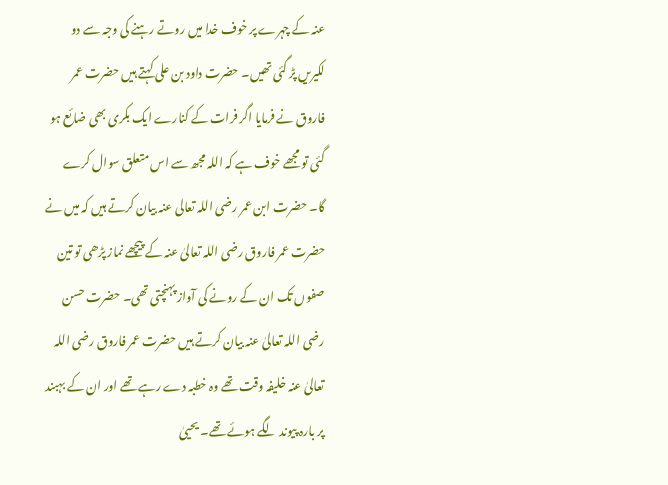عنہ کے چہرے پر خوف خدا میں روتے رہنے کی وجہ سے دو لکیریں پڑ گئی تھیں۔ حضرت داود بن علی کہتے ہیں حضرت عمر فاروق نے فرمایا اگر فرات کے کنارے ایک بکری بھی ضائع ہو گئی تو مجھے خوف ہے کہ اللہ مجھ سے اس متعلق سوال کرے گا۔ حضرت ابن عمر رضی اللہ تعالی عنہ بیان کرتے ہیں کہ میں نے حضرت عمر فاروق رضی اللہ تعالیٰ عنہ کے پیچھے نماز پڑھی تو تین صفوں تک ان کے رونے کی آواز پہنچتی تھی۔ حضرت حسن رضی اللہ تعالیٰ عنہ بیان کرتے ہیں حضرت عمر فاروق رضی اللہ تعالیٰ عنہ خلیفہ وقت تھے وہ خطبہ دے رہے تھے اور ان کے بہبند پر بارہ پیوند لگے ہوئے تھے۔ یحییٰ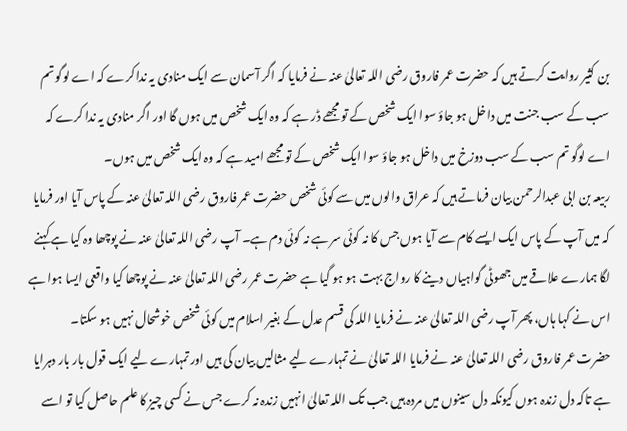بن کثیر روایت کرتے ہیں کہ حضرت عمر فاروق رضی اللہ تعالیٰ عنہ نے فرمایا کہ اگر آسمان سے ایک منادی یہ ندا کرے کہ اے لوگو تم سب کے سب جنت میں داخل ہو جاؤ سوا ایک شخص کے تو مجھے ڈر ہے کہ وہ ایک شخص میں ہوں گا اور اگر منادی یہ ندا کرے کہ اے لوگو تم سب کے سب دوزخ میں داخل ہو جاؤ سوا ایک شخص کے تو مجھے امید ہے کہ وہ ایک شخص میں ہوں۔
ربیعہ بن ابی عبدالرحمن بیان فرماتے ہیں کہ عراق والوں میں سے کوئی شخص حضرت عمر فاروق رضی اللہ تعالیٰ عنہ کے پاس آیا اور فرمایا کہ میں آپ کے پاس ایک ایسے کام سے آیا ہوں جس کا نہ کوئی سر ہے نہ کوئی دم ہے۔ آپ رضی اللہ تعالیٰ عنہ نے پوچھا وہ کیا ہے کہنے لگا ہمارے علاقے میں جھوٹی گواہیاں دینے کا رواج بہت ہو ہو گیا ہے حضرت عمر رضی اللہ تعالیٰ عنہ نے پوچھا کیا واقعی ایسا ہوا ہے اس نے کہا ہاں، پھر آپ رضی اللہ تعالیٰ عنہ نے فرمایا اللہ کی قسم عدل کے بغیر اسلام میں کوئی شخص خوشحال نہیں ہو سکتا۔
حضرت عمر فاروق رضی اللہ تعالیٰ عنہ نے فرمایا اللہ تعالیٰ نے تمہارے لیے مثالیں بیان کی ہیں اور تمہارے لیے ایک قول بار بار دہرایا ہے تاکہ دل زندہ ہوں کیونکہ دل سینوں میں مردہ ہیں جب تک اللہ تعالیٰ انہیں زندہ نہ کرے جس نے کسی چیز کا علم حاصل کیا تو اسے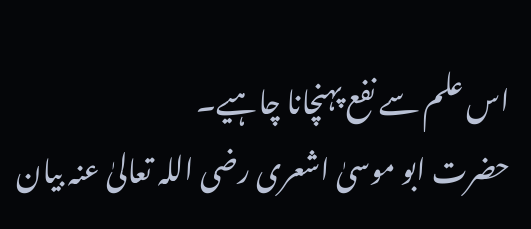اس علم سے نفع پہنچانا چاہیے۔
حضرت ابو موسیٰ اشعری رضی اللہ تعالیٰ عنہ بیان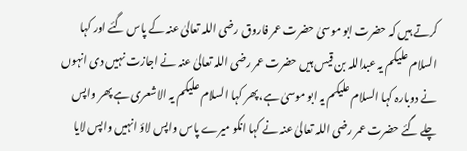کرتے ہیں کہ حضرت ابو موسیٰ حضرت عمر فاروق رضی اللہ تعالیٰ عنہ کے پاس گئے اور کہا السلام علیکم یہ عبداللہ بن قیس ہیں حضرت عمر رضی اللہ تعالیٰ عنہ نے اجازت نہیں دی انہوں نے دوبارہ کہا السلام علیکم یہ ابو موسیٰ ہے، پھر کہا السلام علیکم یہ الاشعری ہے پھر واپس چلے گئے حضرت عمر رضی اللہ تعالیٰ عنہ نے کہا انکو میرے پاس واپس لاؤ انہیں واپس لایا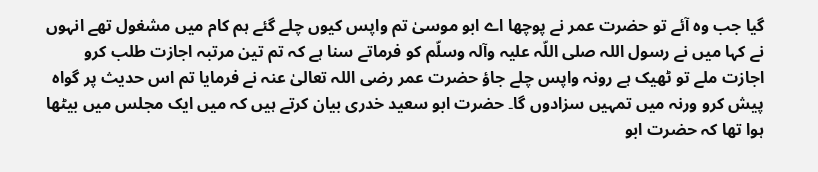گیا جب وہ آئے تو حضرت عمر نے پوچھا اے ابو موسیٰ تم واپس کیوں چلے گئے ہم کام میں مشغول تھے انہوں نے کہا میں نے رسول اللہ صلی اللّہ علیہ وآلہ وسلّم کو فرماتے سنا ہے کہ تم تین مرتبہ اجازت طلب کرو اجازت ملے تو ٹھیک ہے رونہ واپس چلے جاؤ حضرت عمر رضی اللہ تعالیٰ عنہ نے فرمایا تم اس حدیث پر گواہ پیش کرو ورنہ میں تمہیں سزادوں گا۔ حضرت ابو سعید خدری بیان کرتے ہیں کہ میں ایک مجلس میں بیٹھا ہوا تھا کہ حضرت ابو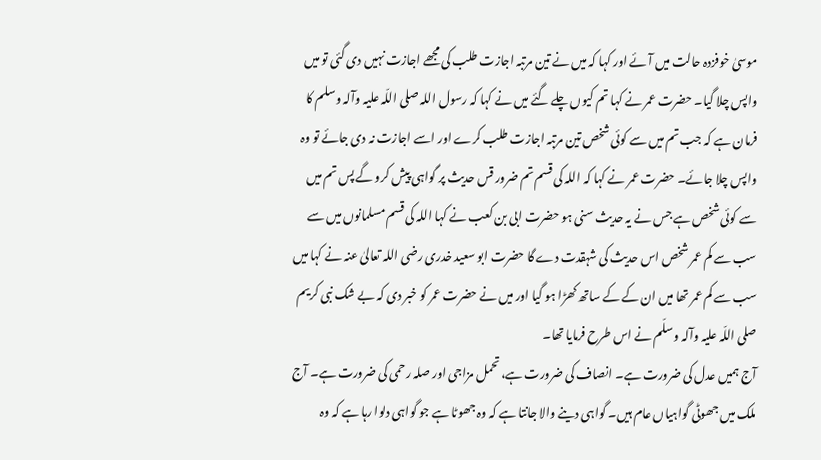موسیٰ خوفزدہ حالت میں آئے اور کہا کہ میں نے تین مرتبہ اجازت طلب کی مجھے اجازت نہیں دی گئی تو میں واپس چلا گیا۔ حضرت عمر نے کہا تم کیوں چلے گئے میں نے کہا کہ رسول اللہ صلی اللّہ علیہ وآلہ وسلم کا فرمان ہے کہ جب تم میں سے کوئی شخص تین مرتبہ اجازت طلب کرے اور اسے اجازت نہ دی جائے تو وہ واپس چلا جائے۔ حضرت عمر نے کہا کہ اللہ کی قسم تم ضرور قس حدیث پر گواہی پیش کرو گے پس تم میں سے کوئی شخص ہے جس نے یہ حدیث سنی ہو حضرت ابی بن کعب نے کہا اللہ کی قسم مسلمانوں میں سے سب سے کم عمر شخص اس حدیث کی شہقدت دے گا حضرت ابو سعید خدری رضی اللہ تعالیٰ عنہ نے کہا میں سب سے کم عمر تھا میں ان کے کے ساتھ کھڑا ہو گیا اور میں نے حضرت عمر کو خبر دی کہ بے شک نبی کریم صلی اللّہ علیہ وآلہ وسلّم نے اس طرح فرمایا تھا۔
آج ہمیں عدل کی ضرورت ہے۔ انصاف کی ضرورت ہے، تحمل مزاجی اور صلہ رحمی کی ضرورت ہے۔ آج ملک میں جھوٹی گواہیاں عام ہیں۔ گواہی دینے والا جانتا ہے کہ وہ جھوٹا ہے جو گواہی دلوا رہا ہے کہ وہ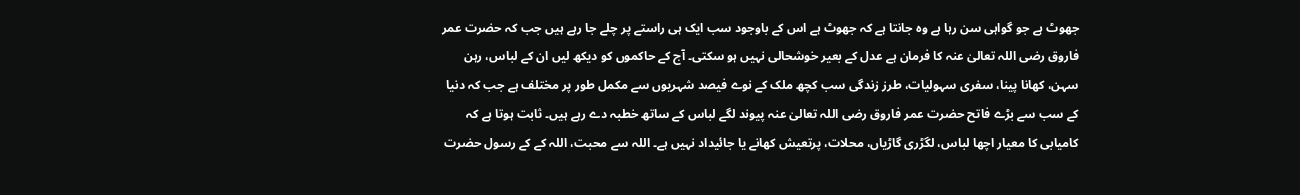جھوٹ ہے جو گواہی سن رہا ہے وہ جانتا ہے کہ جھوٹ ہے اس کے باوجود سب ایک ہی راستے پر چلے جا رہے ہیں جب کہ حضرت عمر فاروق رضی اللہ تعالیٰ عنہ کا فرمان ہے عدل کے بعیر خوشحالی نہیں ہو سکتی۔ آج کے حاکموں کو دیکھ لیں ان کے لباس، رہن سہن، کھانا پینا، سفری سہولیات، طرز زندگی سب کچھ ملک کے نوے فیصد شہریوں سے مکمل طور پر مختلف ہے جب کہ دنیا کے سب سے بڑے فاتح حضرت عمر فاروق رضی اللہ تعالیٰ عنہ پیوند لگے لباس کے ساتھ خطبہ دے رہے ہیں۔ ثابت ہوتا ہے کہ کامیابی کا معیار اچھا لباس، لگڑری گاڑیاں، محلات، پرتعیش کھانے یا جائیداد نہیں ہے۔ اللہ سے محبت، اللہ کے کے رسول حضرت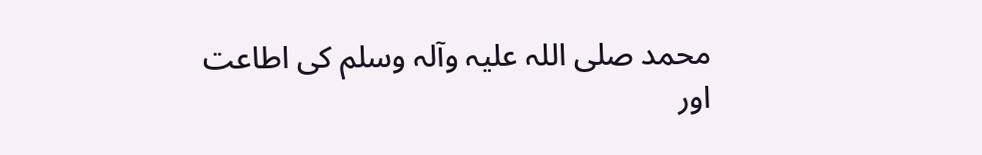محمد صلی اللہ علیہ وآلہ وسلم کی اطاعت اور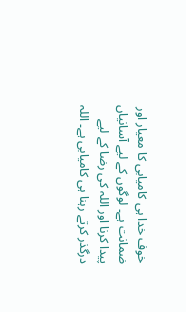خوف خدا ہی کامیابی کا معیار اور ضمانت ہے۔ لوگوں کے لیے آسانیاں پیدا کرنا اور اللہ کی رضا کے لیے درگذر کرتے رہنا ہی کامیابی ہے۔ اللہ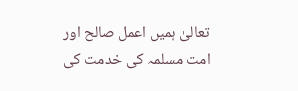تعالیٰ ہمیں اعمل صالح اور امت مسلمہ کی خدمت کی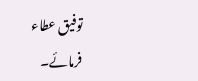توفیق عطاء فرمائے۔